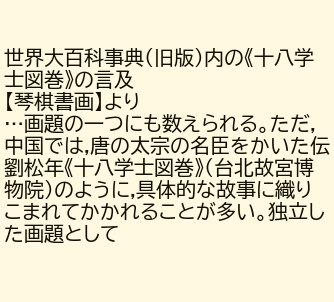世界大百科事典(旧版)内の《十八学士図巻》の言及
【琴棋書画】より
…画題の一つにも数えられる。ただ,中国では,唐の太宗の名臣をかいた伝劉松年《十八学士図巻》(台北故宮博物院)のように,具体的な故事に織りこまれてかかれることが多い。独立した画題として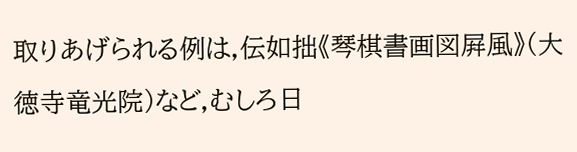取りあげられる例は,伝如拙《琴棋書画図屛風》(大徳寺竜光院)など,むしろ日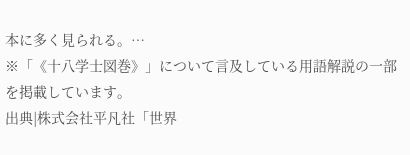本に多く見られる。…
※「《十八学士図巻》」について言及している用語解説の一部を掲載しています。
出典|株式会社平凡社「世界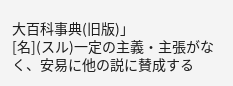大百科事典(旧版)」
[名](スル)一定の主義・主張がなく、安易に他の説に賛成する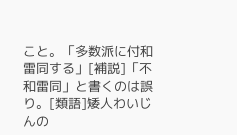こと。「多数派に付和雷同する」[補説]「不和雷同」と書くのは誤り。[類語]矮人わいじんの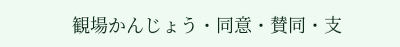観場かんじょう・同意・賛同・支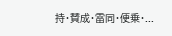持・賛成・雷同・便乗・...